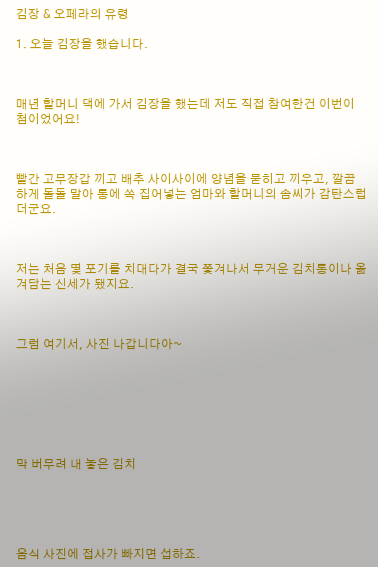김장 & 오페라의 유령

1. 오늘 김장을 했습니다.



매년 할머니 댁에 가서 김장을 했는데 저도 직접 참여한건 이번이 첨이었어요!



빨간 고무장갑 끼고 배추 사이사이에 양념을 묻히고 끼우고, 깔끔하게 돌돌 말아 통에 쏙 집어넣는 엄마와 할머니의 솜씨가 감탄스럽더군요.



저는 처음 몇 포기를 치대다가 결국 쫓겨나서 무거운 김치통이나 옮겨담는 신세가 됐지요.



그럼 여기서, 사진 나갑니다아~







막 버무려 내 놓은 김치





음식 사진에 접사가 빠지면 섭하죠.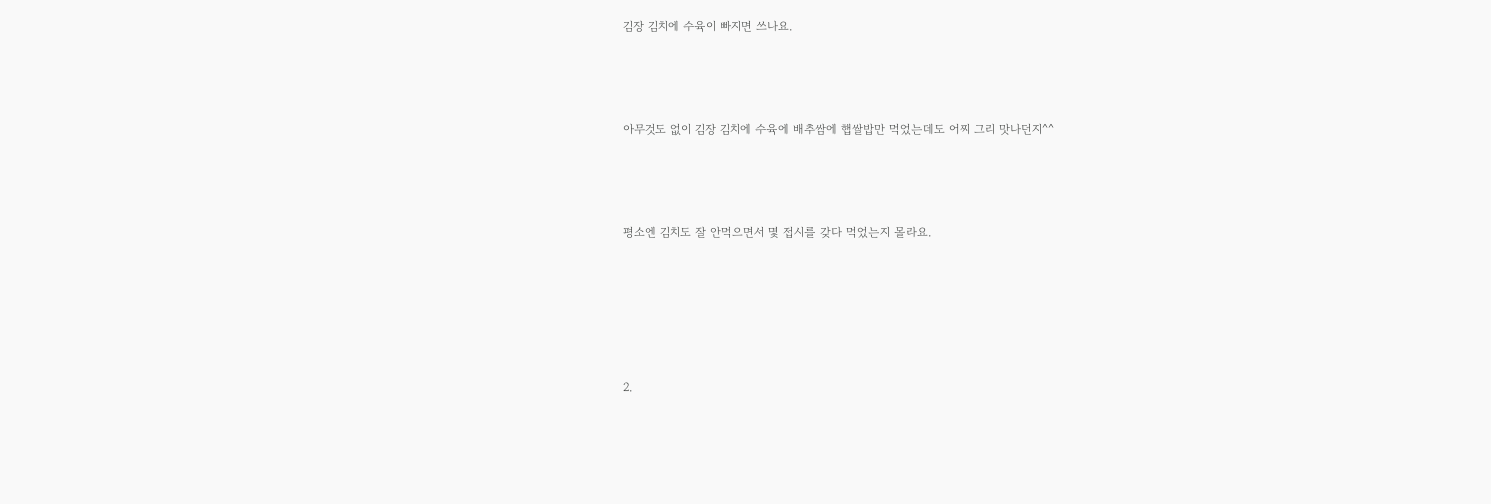김장 김치에 수육이 빠지면 쓰나요.



아무것도 없이 김장 김치에 수육에 배추쌈에 햅쌀밥만 먹었는데도 어찌 그리 맛나던지^^



평소엔 김치도 잘 안먹으면서 몇 접시를 갖다 먹었는지 몰라요.





2.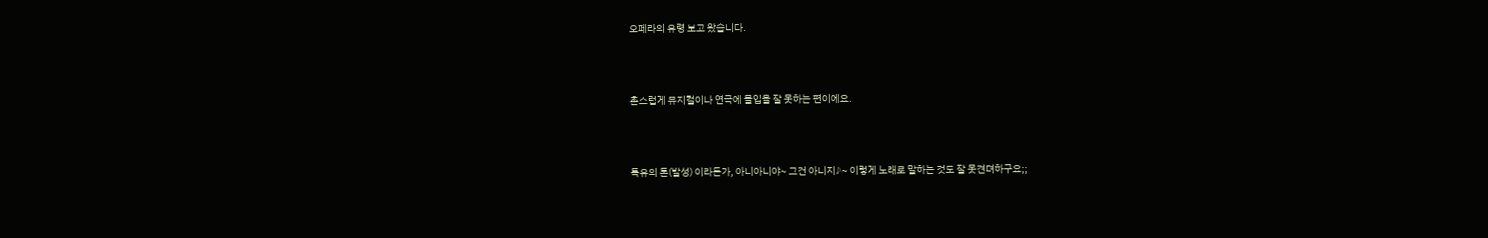오페라의 유령 보고 왔습니다.



촌스럽게 뮤지컬이나 연극에 몰입을 잘 못하는 편이에요.



특유의 톤(발성) 이라든가, 아니아니야~ 그건 아니지♪~ 이렇게 노래로 말하는 것도 잘 못견뎌하구요;;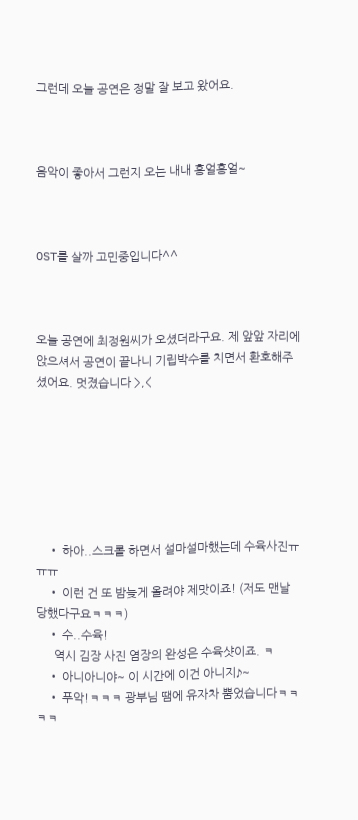그런데 오늘 공연은 정말 잘 보고 왔어요.



음악이 좋아서 그런지 오는 내내 흥얼흥얼~



OST를 살까 고민중입니다^^



오늘 공연에 최정원씨가 오셨더라구요. 제 앞앞 자리에 앉으셔서 공연이 끝나니 기립박수를 치면서 환호해주셨어요. 멋졌습니다 >,<







    • 하아..스크롤 하면서 설마설마했는데 수육사진ㅠㅠㅠ
    • 이런 건 또 밤늦게 올려야 제맛이죠! (저도 맨날 당했다구요ㅋㅋㅋ)
    • 수..수육!
      역시 김장 사진 염장의 완성은 수육샷이죠. ㅋ
    • 아니아니야~ 이 시간에 이건 아니지♪~
    • 푸악!ㅋㅋㅋ 광부님 땜에 유자차 뿜었습니다ㅋㅋㅋㅋ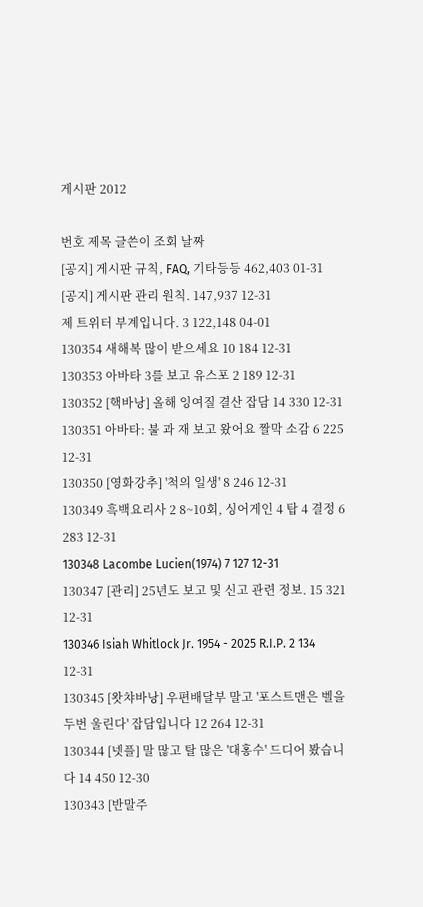게시판 2012

번호 제목 글쓴이 조회 날짜
[공지] 게시판 규칙, FAQ, 기타등등 462,403 01-31
[공지] 게시판 관리 원칙. 147,937 12-31
제 트위터 부계입니다. 3 122,148 04-01
130354 새해복 많이 받으세요 10 184 12-31
130353 아바타 3를 보고 유스포 2 189 12-31
130352 [핵바낭] 올해 잉여질 결산 잡담 14 330 12-31
130351 아바타: 불 과 재 보고 왔어요 짤막 소감 6 225 12-31
130350 [영화강추] '척의 일생' 8 246 12-31
130349 흑백요리사 2 8~10회, 싱어게인 4 탑 4 결정 6 283 12-31
130348 Lacombe Lucien(1974) 7 127 12-31
130347 [관리] 25년도 보고 및 신고 관련 정보. 15 321 12-31
130346 Isiah Whitlock Jr. 1954 - 2025 R.I.P. 2 134 12-31
130345 [왓챠바낭] 우편배달부 말고 '포스트맨은 벨을 두번 울린다' 잡담입니다 12 264 12-31
130344 [넷플] 말 많고 탈 많은 '대홍수' 드디어 봤습니다 14 450 12-30
130343 [반말주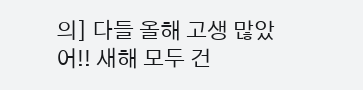의] 다들 올해 고생 많았어!! 새해 모두 건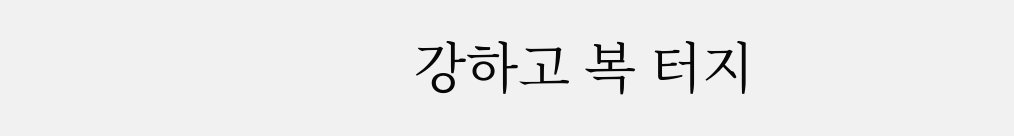강하고 복 터지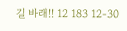길 바래!! 12 183 12-30